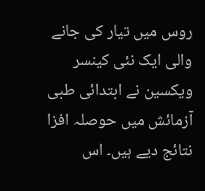روس میں تیار کی جانے والی ایک نئی کینسر ویکسین نے ابتدائی طبی آزمائش میں حوصلہ افزا نتائج دیے ہیں۔ اس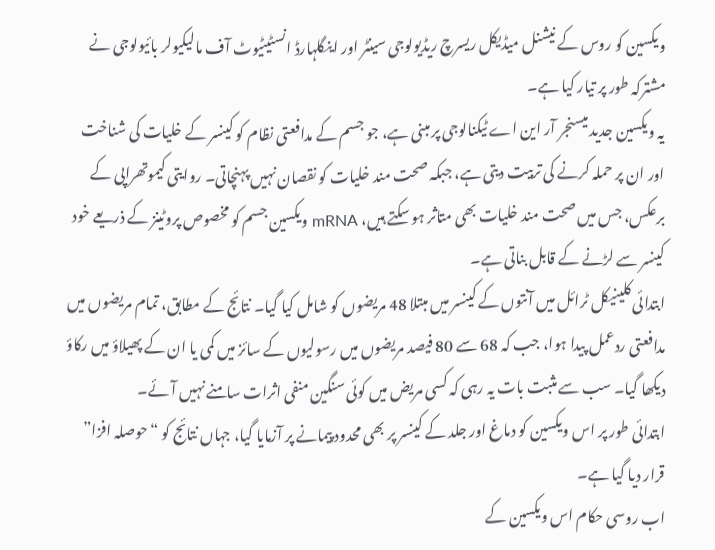ویکسین کو روس کے نیشنل میڈیکل ریسرچ ریڈیولوجی سینٹر اور اینگلہارڈ انسٹیٹیوٹ آف مالیکیولر بائیولوجی نے مشترکہ طور پر تیار کیا ہے۔
یہ ویکسین جدید میسنجر آر این اے ٹیکنالوجی پر مبنی ہے، جو جسم کے مدافعتی نظام کو کینسر کے خلیات کی شناخت اور ان پر حملہ کرنے کی تربیت دیتی ہے، جبکہ صحت مند خلیات کو نقصان نہیں پہنچاتی۔ روایتی کیموتھراپی کے برعکس، جس میں صحت مند خلیات بھی متاثر ہو سکتے ہیں، mRNA ویکسین جسم کو مخصوص پروٹینز کے ذریعے خود کینسر سے لڑنے کے قابل بناتی ہے۔
ابتدائی کلینیکل ٹرائل میں آنتوں کے کینسر میں مبتلا 48 مریضوں کو شامل کیا گیا۔ نتائج کے مطابق، تمام مریضوں میں مدافعتی ردعمل پیدا ہوا، جب کہ 68 سے 80 فیصد مریضوں میں رسولیوں کے سائز میں کمی یا ان کے پھیلاؤ میں رکاؤ دیکھا گیا۔ سب سے مثبت بات یہ رہی کہ کسی مریض میں کوئی سنگین منفی اثرات سامنے نہیں آئے۔
ابتدائی طور پر اس ویکسین کو دماغ اور جلد کے کینسر پر بھی محدود پیمانے پر آزمایا گیا، جہاں نتائج کو “حوصلہ افزا” قرار دیا گیا ہے۔
اب روسی حکام اس ویکسین کے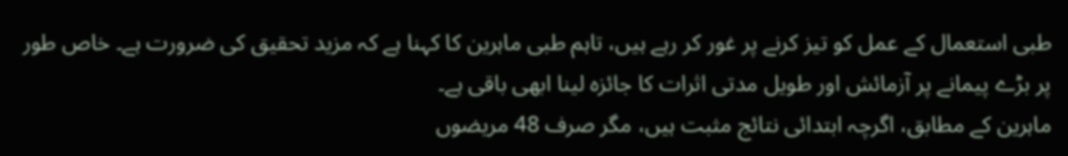طبی استعمال کے عمل کو تیز کرنے پر غور کر رہے ہیں، تاہم طبی ماہرین کا کہنا ہے کہ مزید تحقیق کی ضرورت ہے۔ خاص طور پر بڑے پیمانے پر آزمائش اور طویل مدتی اثرات کا جائزہ لینا ابھی باقی ہے۔
ماہرین کے مطابق، اگرچہ ابتدائی نتائج مثبت ہیں، مگر صرف 48 مریضوں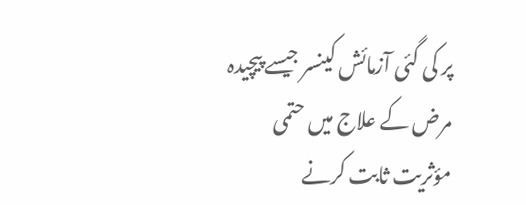پر کی گئی آزمائش کینسر جیسے پیچیدہ مرض کے علاج میں حتمی مؤثریت ثابت کرنے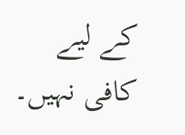کے لیے کافی نہیں۔